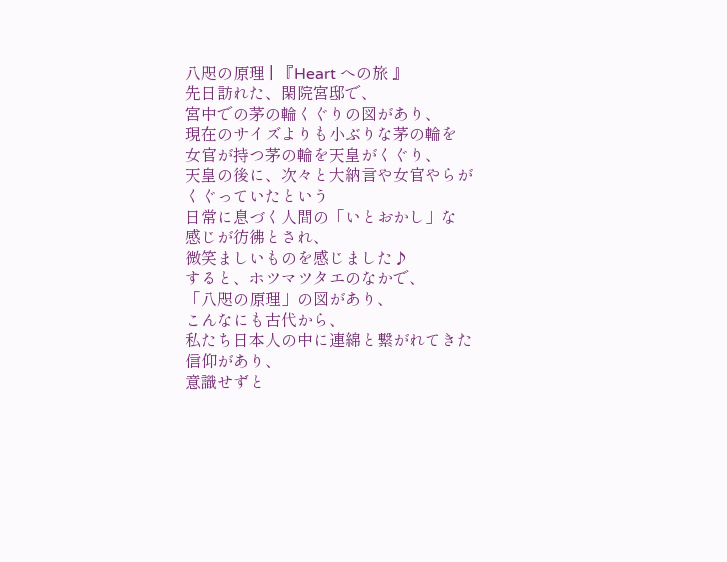八咫の原理 | 『Heart への旅 』
先日訪れた、閑院宮邸で、
宮中での茅の輪くぐりの図があり、
現在のサイズよりも小ぶりな茅の輪を
女官が持つ茅の輪を天皇がくぐり、
天皇の後に、次々と大納言や女官やらが
くぐっていたという
日常に息づく人間の「いとおかし」な
感じが彷彿とされ、
微笑ましいものを感じました♪
すると、ホツマツタエのなかで、
「八咫の原理」の図があり、
こんなにも古代から、
私たち日本人の中に連綿と繋がれてきた
信仰があり、
意識せずと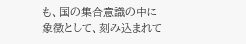も、国の集合意識の中に
象徴として、刻み込まれて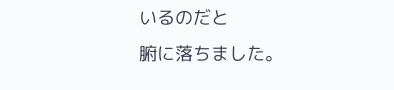いるのだと
腑に落ちました。